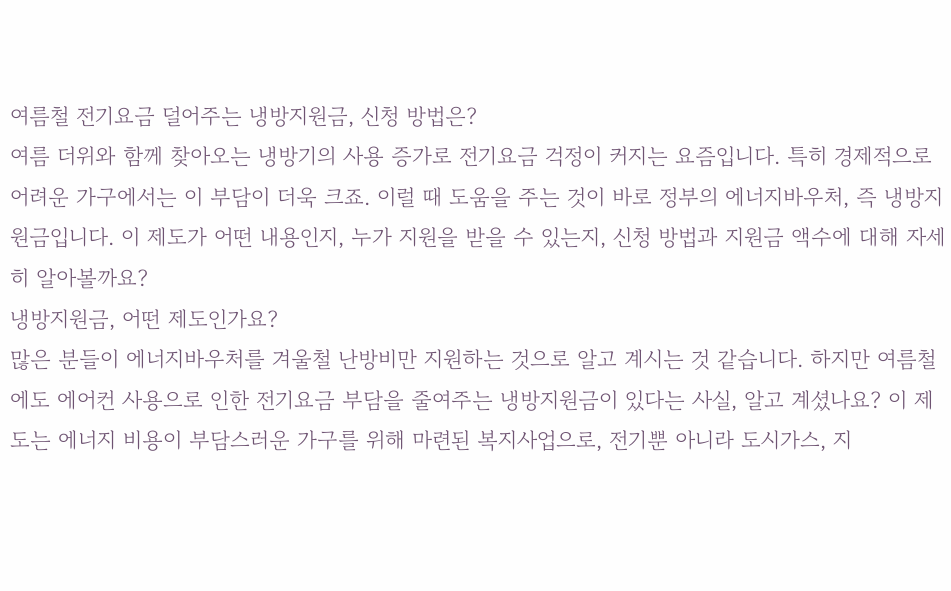여름철 전기요금 덜어주는 냉방지원금, 신청 방법은?
여름 더위와 함께 찾아오는 냉방기의 사용 증가로 전기요금 걱정이 커지는 요즘입니다. 특히 경제적으로 어려운 가구에서는 이 부담이 더욱 크죠. 이럴 때 도움을 주는 것이 바로 정부의 에너지바우처, 즉 냉방지원금입니다. 이 제도가 어떤 내용인지, 누가 지원을 받을 수 있는지, 신청 방법과 지원금 액수에 대해 자세히 알아볼까요?
냉방지원금, 어떤 제도인가요?
많은 분들이 에너지바우처를 겨울철 난방비만 지원하는 것으로 알고 계시는 것 같습니다. 하지만 여름철에도 에어컨 사용으로 인한 전기요금 부담을 줄여주는 냉방지원금이 있다는 사실, 알고 계셨나요? 이 제도는 에너지 비용이 부담스러운 가구를 위해 마련된 복지사업으로, 전기뿐 아니라 도시가스, 지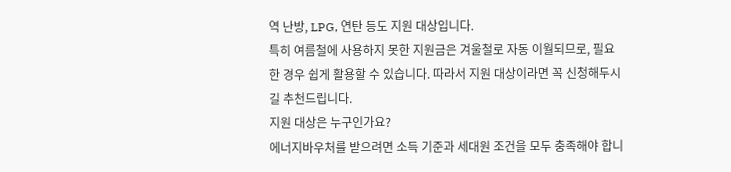역 난방, LPG, 연탄 등도 지원 대상입니다.
특히 여름철에 사용하지 못한 지원금은 겨울철로 자동 이월되므로, 필요한 경우 쉽게 활용할 수 있습니다. 따라서 지원 대상이라면 꼭 신청해두시길 추천드립니다.
지원 대상은 누구인가요?
에너지바우처를 받으려면 소득 기준과 세대원 조건을 모두 충족해야 합니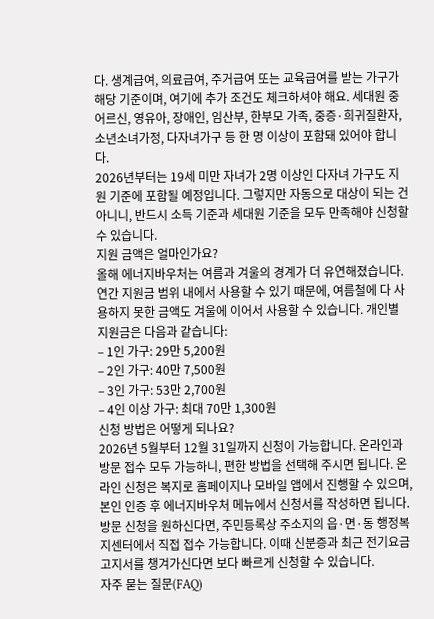다. 생계급여, 의료급여, 주거급여 또는 교육급여를 받는 가구가 해당 기준이며, 여기에 추가 조건도 체크하셔야 해요. 세대원 중 어르신, 영유아, 장애인, 임산부, 한부모 가족, 중증·희귀질환자, 소년소녀가정, 다자녀가구 등 한 명 이상이 포함돼 있어야 합니다.
2026년부터는 19세 미만 자녀가 2명 이상인 다자녀 가구도 지원 기준에 포함될 예정입니다. 그렇지만 자동으로 대상이 되는 건 아니니, 반드시 소득 기준과 세대원 기준을 모두 만족해야 신청할 수 있습니다.
지원 금액은 얼마인가요?
올해 에너지바우처는 여름과 겨울의 경계가 더 유연해졌습니다. 연간 지원금 범위 내에서 사용할 수 있기 때문에, 여름철에 다 사용하지 못한 금액도 겨울에 이어서 사용할 수 있습니다. 개인별 지원금은 다음과 같습니다:
– 1인 가구: 29만 5,200원
– 2인 가구: 40만 7,500원
– 3인 가구: 53만 2,700원
– 4인 이상 가구: 최대 70만 1,300원
신청 방법은 어떻게 되나요?
2026년 5월부터 12월 31일까지 신청이 가능합니다. 온라인과 방문 접수 모두 가능하니, 편한 방법을 선택해 주시면 됩니다. 온라인 신청은 복지로 홈페이지나 모바일 앱에서 진행할 수 있으며, 본인 인증 후 에너지바우처 메뉴에서 신청서를 작성하면 됩니다.
방문 신청을 원하신다면, 주민등록상 주소지의 읍·면·동 행정복지센터에서 직접 접수 가능합니다. 이때 신분증과 최근 전기요금 고지서를 챙겨가신다면 보다 빠르게 신청할 수 있습니다.
자주 묻는 질문(FAQ)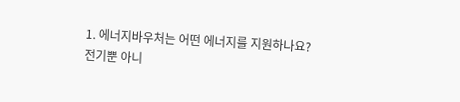1. 에너지바우처는 어떤 에너지를 지원하나요?
전기뿐 아니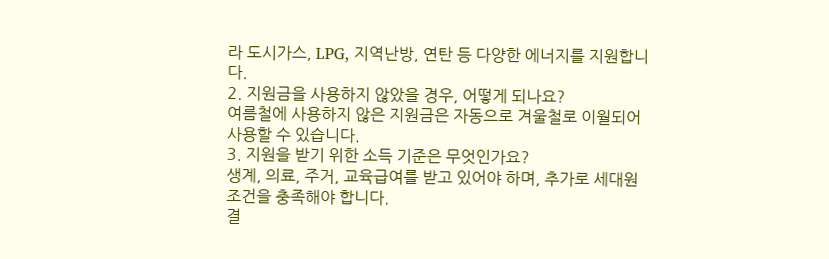라 도시가스, LPG, 지역난방, 연탄 등 다양한 에너지를 지원합니다.
2. 지원금을 사용하지 않았을 경우, 어떻게 되나요?
여름철에 사용하지 않은 지원금은 자동으로 겨울철로 이월되어 사용할 수 있습니다.
3. 지원을 받기 위한 소득 기준은 무엇인가요?
생계, 의료, 주거, 교육급여를 받고 있어야 하며, 추가로 세대원 조건을 충족해야 합니다.
결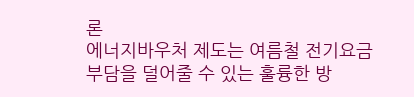론
에너지바우처 제도는 여름철 전기요금 부담을 덜어줄 수 있는 훌륭한 방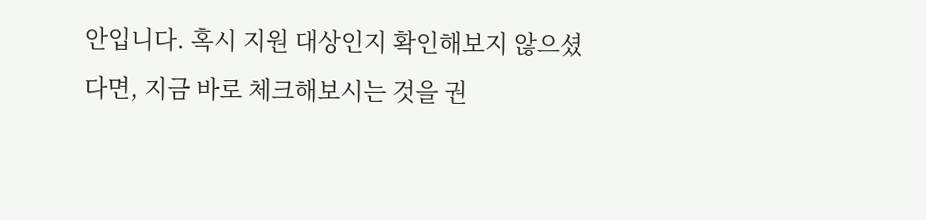안입니다. 혹시 지원 대상인지 확인해보지 않으셨다면, 지금 바로 체크해보시는 것을 권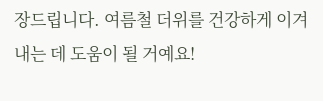장드립니다. 여름철 더위를 건강하게 이겨내는 데 도움이 될 거예요!